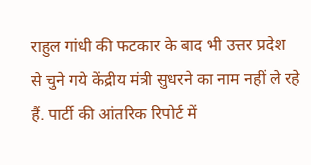राहुल गांधी की फटकार के बाद भी उत्तर प्रदेश से चुने गये केंद्रीय मंत्री सुधरने का नाम नहीं ले रहे हैं. पार्टी की आंतरिक रिपोर्ट में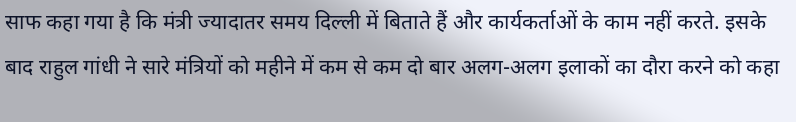साफ कहा गया है कि मंत्री ज्यादातर समय दिल्ली में बिताते हैं और कार्यकर्ताओं के काम नहीं करते. इसके बाद राहुल गांधी ने सारे मंत्रियों को महीने में कम से कम दो बार अलग-अलग इलाकों का दौरा करने को कहा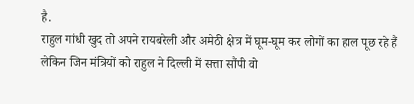है.
राहुल गांधी खुद तो अपने रायबरेली और अमेठी क्षेत्र में घूम-घूम कर लोगों का हाल पूछ रहे हैं लेकिन जिन मंत्रियों को राहुल ने दिल्ली में सत्ता सौंपी वो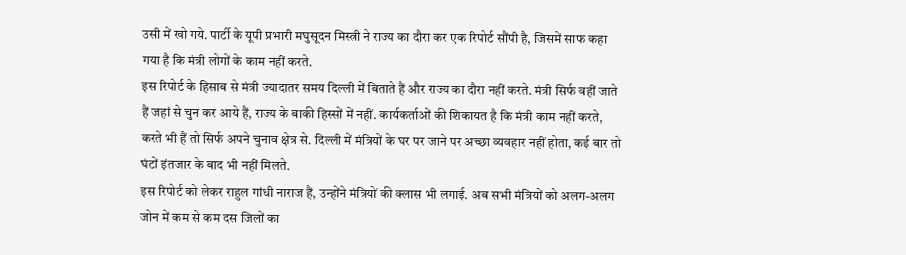उसी में खो गये. पार्टी के यूपी प्रभारी मघुसूदन मिस्त्री ने राज्य का दौरा कर एक रिपोर्ट सौंपी है, जिसमें साफ कहा गया है कि मंत्री लोगों के काम नहीं करते.
इस रिपोर्ट के हिसाब से मंत्री ज्यादातर समय दिल्ली में बिताते हैं और राज्य का दौरा नहीं करते. मंत्री सिर्फ वहीं जाते हैं जहां से चुन कर आये हैं, राज्य के बाकी हिस्सों में नहीं. कार्यकर्ताओं की शिकायत है कि मंत्री काम नहीं करते, करते भी हैं तो सिर्फ अपने चुनाव क्षेत्र से. दिल्ली में मंत्रियों के घर पर जाने पर अच्छा व्यवहार नहीं होता, कई बार तो घंटों इंतजार के बाद भी नहीं मिलते.
इस रिपोर्ट को लेकर राहुल गांधी नाराज हैं, उन्होंने मंत्रियों की क्लास भी लगाई. अब सभी मंत्रियों को अलग-अलग जोन में कम से कम दस जिलों का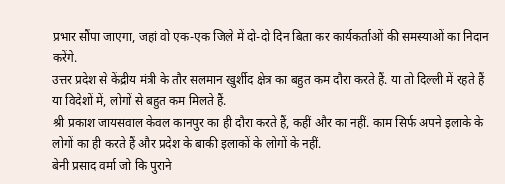प्रभार सौंपा जाएगा, जहां वो एक-एक जिले में दो-दो दिन बिता कर कार्यकर्ताओं की समस्याओं का निदान करेंगे.
उत्तर प्रदेश से केंद्रीय मंत्री के तौर सलमान खुर्शीद क्षेत्र का बहुत कम दौरा करते हैं. या तो दिल्ली में रहते हैं या विदेशों में, लोगों से बहुत कम मिलते हैं.
श्री प्रकाश जायसवाल केवल कानपुर का ही दौरा करते हैं, कहीं और का नहीं. काम सिर्फ अपने इलाके के लोगों का ही करते हैं और प्रदेश के बाकी इलाकों के लोगों के नहीं.
बेनी प्रसाद वर्मा जो कि पुराने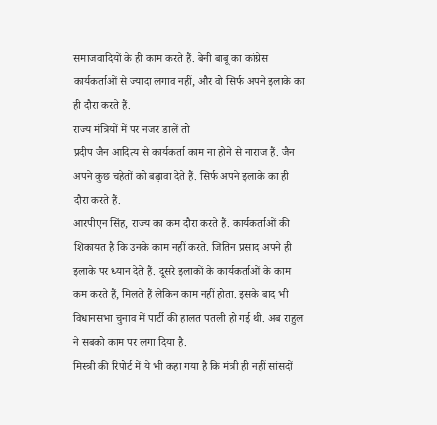समाजवादियों के ही काम करते हैं. बेनी बाबू का कांग्रेस कार्यकर्ताओं से ज्यादा लगाव नहीं, और वो सिर्फ अपने इलाके का ही दौरा करते हैं.
राज्य मंत्रियों में पर नजर डालें तो
प्रदीप जैन आदित्य से कार्यकर्ता काम ना होने से नाराज हैं. जैन अपने कुछ चहेतों को बढ़ावा देते हैं. सिर्फ अपने इलाके का ही दौरा करते हैं.
आरपीएन सिंह, राज्य का कम दौरा करते हैं. कार्यकर्ताओं की शिकायत है कि उनके काम नहीं करते. जितिन प्रसाद अपने ही इलाके पर ध्यान देते हैं. दूसरे इलाकों के कार्यकर्ताओं के काम कम करते हैं, मिलते हैं लेकिन काम नहीं होता. इसके बाद भी विधानसभा चुनाव में पार्टी की हालत पतली हो गई थी. अब राहुल ने सबको काम पर लगा दिया है.
मिस्त्री की रिपोर्ट में ये भी कहा गया है कि मंत्री ही नहीं सांसदों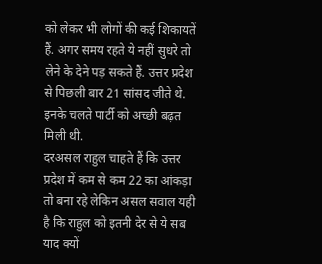को लेकर भी लोगों की कई शिकायतें हैं. अगर समय रहते ये नहीं सुधरे तो लेने के देने पड़ सकते हैं. उत्तर प्रदेश से पिछली बार 21 सांसद जीते थे. इनके चलते पार्टी को अच्छी बढ़त मिली थी.
दरअसल राहुल चाहते हैं कि उत्तर प्रदेश में कम से कम 22 का आंकड़ा तो बना रहे लेकिन असल सवाल यही है कि राहुल को इतनी देर से ये सब याद क्यों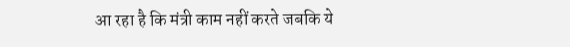आ रहा है कि मंत्री काम नहीं करते जबकि ये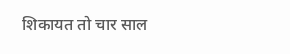शिकायत तो चार साल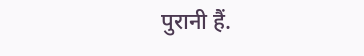पुरानी हैं.